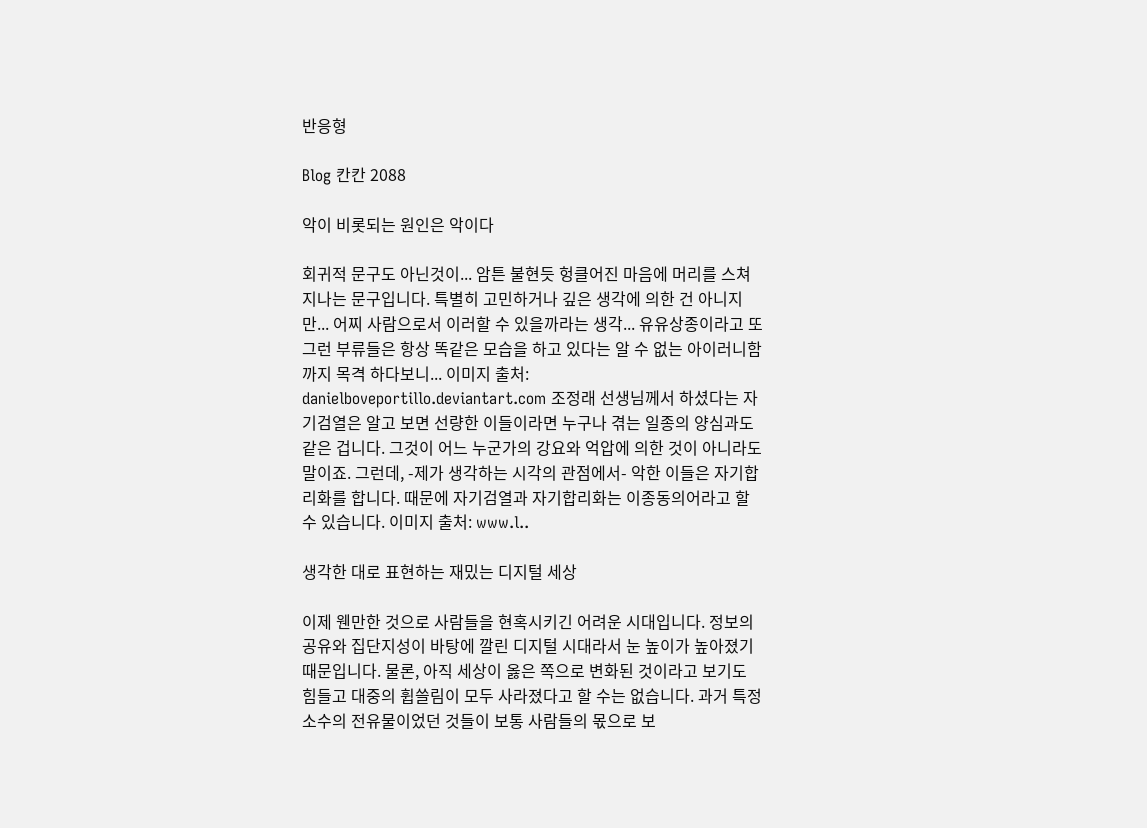반응형

Blog 칸칸 2088

악이 비롯되는 원인은 악이다

회귀적 문구도 아닌것이... 암튼 불현듯 헝클어진 마음에 머리를 스쳐지나는 문구입니다. 특별히 고민하거나 깊은 생각에 의한 건 아니지만... 어찌 사람으로서 이러할 수 있을까라는 생각... 유유상종이라고 또 그런 부류들은 항상 똑같은 모습을 하고 있다는 알 수 없는 아이러니함까지 목격 하다보니... 이미지 출처: danielboveportillo.deviantart.com 조정래 선생님께서 하셨다는 자기검열은 알고 보면 선량한 이들이라면 누구나 겪는 일종의 양심과도 같은 겁니다. 그것이 어느 누군가의 강요와 억압에 의한 것이 아니라도 말이죠. 그런데, -제가 생각하는 시각의 관점에서- 악한 이들은 자기합리화를 합니다. 때문에 자기검열과 자기합리화는 이종동의어라고 할 수 있습니다. 이미지 출처: www.l..

생각한 대로 표현하는 재밌는 디지털 세상

이제 웬만한 것으로 사람들을 현혹시키긴 어려운 시대입니다. 정보의 공유와 집단지성이 바탕에 깔린 디지털 시대라서 눈 높이가 높아졌기 때문입니다. 물론, 아직 세상이 옳은 쪽으로 변화된 것이라고 보기도 힘들고 대중의 휩쓸림이 모두 사라졌다고 할 수는 없습니다. 과거 특정 소수의 전유물이었던 것들이 보통 사람들의 몫으로 보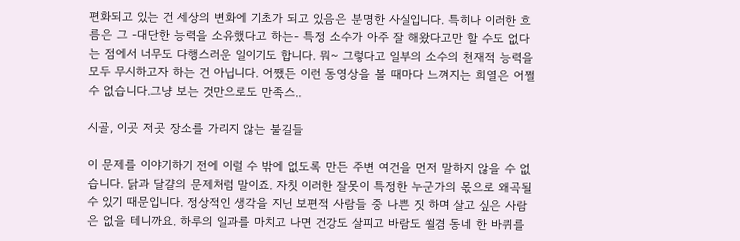편화되고 있는 건 세상의 변화에 기초가 되고 있음은 분명한 사실입니다. 특히나 이러한 흐름은 그 -대단한 능력을 소유했다고 하는- 특정 소수가 아주 잘 해왔다고만 할 수도 없다는 점에서 너무도 다행스러운 일이기도 합니다. 뭐~ 그렇다고 일부의 소수의 천재적 능력을 모두 무시하고자 하는 건 아닙니다. 어쨌든 이런 동영상을 볼 때마다 느껴지는 희열은 어쩔수 없습니다.그냥 보는 것만으로도 만족스..

시골, 이곳 저곳 장소를 가리지 않는 불길들

이 문제를 이야기하기 전에 이럴 수 밖에 없도록 만든 주변 여건을 먼저 말하지 않을 수 없습니다. 닭과 달걀의 문제처럼 말이죠. 자칫 이러한 잘못이 특정한 누군가의 몫으로 왜곡될 수 있기 때문입니다. 정상적인 생각을 지닌 보편적 사람들 중 나쁜 짓 하며 살고 싶은 사람은 없을 테니까요. 하루의 일과를 마치고 나면 건강도 살피고 바람도 쐴겸 동네 한 바퀴를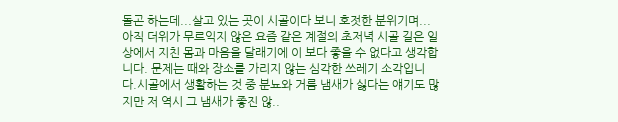돌곤 하는데...살고 있는 곳이 시골이다 보니 호젓한 분위기며... 아직 더위가 무르익지 않은 요즘 같은 계절의 초저녁 시골 길은 일상에서 지친 몸과 마음을 달래기에 이 보다 좋을 수 없다고 생각합니다. 문제는 때와 장소를 가리지 않는 심각한 쓰레기 소각입니다.시골에서 생활하는 것 중 분뇨와 거름 냄새가 싫다는 얘기도 많지만 저 역시 그 냄새가 좋진 않..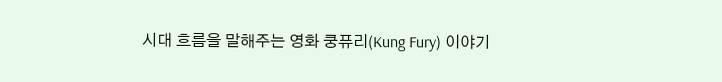시대 흐름을 말해주는 영화 쿵퓨리(Kung Fury) 이야기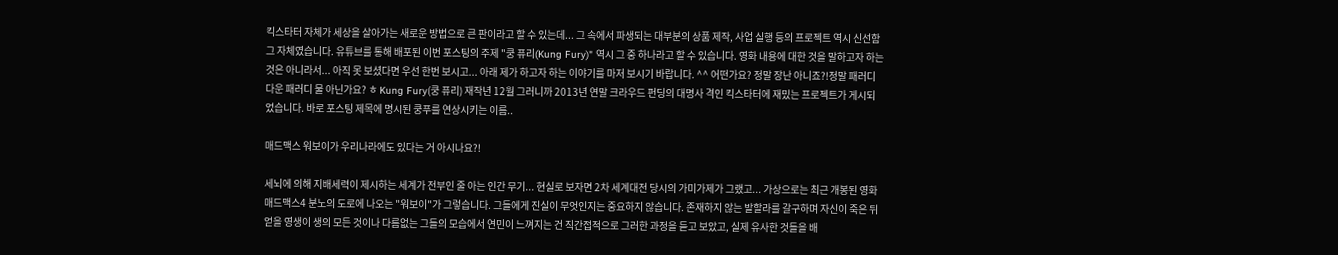킥스타터 자체가 세상을 살아가는 새로운 방법으로 큰 판이라고 할 수 있는데... 그 속에서 파생되는 대부분의 상품 제작, 사업 실행 등의 프로젝트 역시 신선함 그 자체였습니다. 유튜브를 통해 배포된 이번 포스팅의 주제 "쿵 퓨리(Kung Fury)" 역시 그 중 하나라고 할 수 있습니다. 영화 내용에 대한 것을 말하고자 하는 것은 아니라서... 아직 못 보셨다면 우선 한번 보시고... 아래 제가 하고자 하는 이야기를 마저 보시기 바랍니다. ^^ 어떤가요? 정말 장난 아니죠?!정말 패러디 다운 패러디 물 아닌가요? ㅎ Kung Fury(쿵 퓨리) 재작년 12월 그러니까 2013년 연말 크라우드 펀딩의 대명사 격인 킥스타터에 재밌는 프로젝트가 게시되었습니다. 바로 포스팅 제목에 명시된 쿵푸를 연상시키는 이름..

매드맥스 워보이가 우리나라에도 있다는 거 아시나요?!

세뇌에 의해 지배세력이 제시하는 세계가 전부인 줄 아는 인간 무기... 현실로 보자면 2차 세계대전 당시의 가미가제가 그랬고... 가상으로는 최근 개봉된 영화 매드맥스4 분노의 도로에 나오는 "워보이"가 그렇습니다. 그들에게 진실이 무엇인지는 중요하지 않습니다. 존재하지 않는 발할라를 갈구하며 자신이 죽은 뒤 얻을 영생이 생의 모든 것이나 다름없는 그들의 모습에서 연민이 느껴지는 건 직간접적으로 그러한 과정을 듣고 보았고, 실제 유사한 것들을 배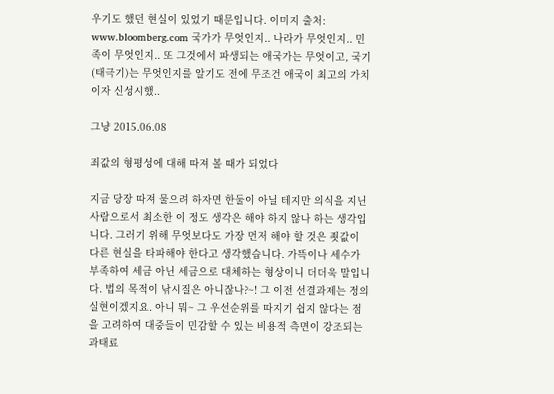우기도 했던 현실이 있었기 때문입니다. 이미지 출처: www.bloomberg.com 국가가 무엇인지.. 나라가 무엇인지.. 민족이 무엇인지.. 또 그것에서 파생되는 애국가는 무엇이고, 국기(태극기)는 무엇인지를 알기도 전에 무조건 애국이 최고의 가치이자 신성시했..

그냥 2015.06.08

죄값의 형평성에 대해 따져 볼 때가 되었다

지금 당장 따져 물으려 하자면 한둘이 아닐 테지만 의식을 지닌 사람으로서 최소한 이 정도 생각은 해야 하지 않나 하는 생각입니다. 그러기 위해 무엇보다도 가장 먼저 해야 할 것은 죗값이 다른 현실을 타파해야 한다고 생각했습니다. 가뜩이나 세수가 부족하여 세금 아닌 세금으로 대체하는 형상이니 더더욱 말입니다. 법의 목적이 낚시질은 아니잖나?~! 그 이전 선결과제는 정의실현이겠지요. 아니 뭐~ 그 우선순위를 따지기 쉽지 않다는 점을 고려하여 대중들이 민감할 수 있는 비용적 측면이 강조되는 과태료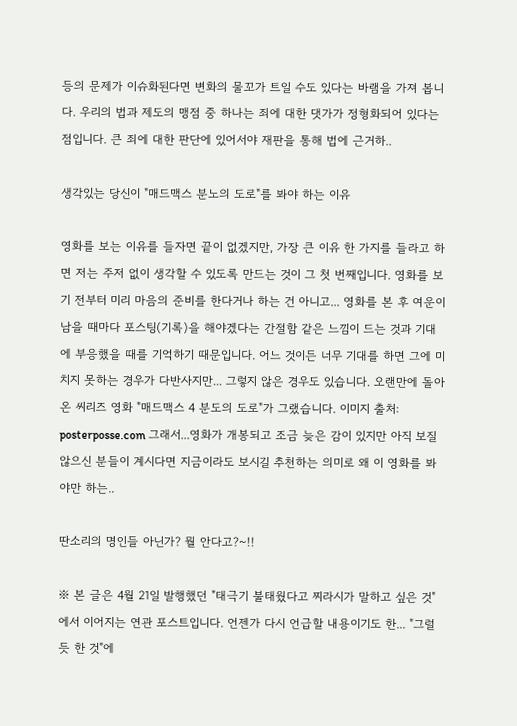등의 문제가 이슈화된다면 변화의 물꼬가 트일 수도 있다는 바램을 가져 봅니다. 우리의 법과 제도의 맹점 중 하나는 죄에 대한 댓가가 정형화되어 있다는 점입니다. 큰 죄에 대한 판단에 있어서야 재판을 통해 법에 근거하..

생각있는 당신이 "매드맥스 분노의 도로"를 봐야 하는 이유

영화를 보는 이유를 들자면 끝이 없겠지만, 가장 큰 이유 한 가지를 들라고 하면 저는 주저 없이 생각할 수 있도록 만드는 것이 그 첫 번째입니다. 영화를 보기 전부터 미리 마음의 준비를 한다거나 하는 건 아니고... 영화를 본 후 여운이 남을 때마다 포스팅(기록)을 해야겠다는 간절함 같은 느낌이 드는 것과 기대에 부응했을 때를 기억하기 때문입니다. 어느 것이든 너무 기대를 하면 그에 미치지 못하는 경우가 다반사지만... 그렇지 않은 경우도 있습니다. 오랜만에 돌아온 씨리즈 영화 "매드맥스 4 분도의 도로"가 그랬습니다. 이미지 출처: posterposse.com 그래서...영화가 개봉되고 조금 늦은 감이 있지만 아직 보질 않으신 분들이 계시다면 지금이라도 보시길 추천하는 의미로 왜 이 영화를 봐야만 하는..

딴소리의 명인들 아닌가? 뭘 안다고?~!!

※ 본 글은 4월 21일 발행했던 "태극기 불태웠다고 찌라시가 말하고 싶은 것"에서 이어지는 연관 포스트입니다. 언젠가 다시 언급할 내용이기도 한... "그럴 듯 한 것"에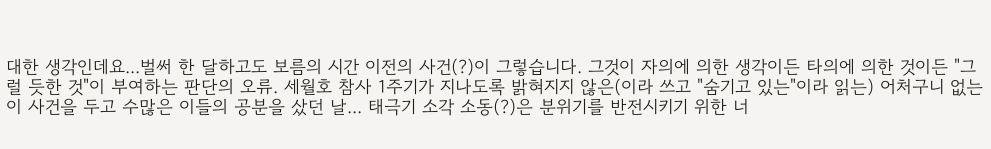대한 생각인데요...벌써 한 달하고도 보름의 시간 이전의 사건(?)이 그렇습니다. 그것이 자의에 의한 생각이든 타의에 의한 것이든 "그럴 듯한 것"이 부여하는 판단의 오류. 세월호 참사 1주기가 지나도록 밝혀지지 않은(이라 쓰고 "숨기고 있는"이라 읽는) 어처구니 없는 이 사건을 두고 수많은 이들의 공분을 샀던 날... 태극기 소각 소동(?)은 분위기를 반전시키기 위한 너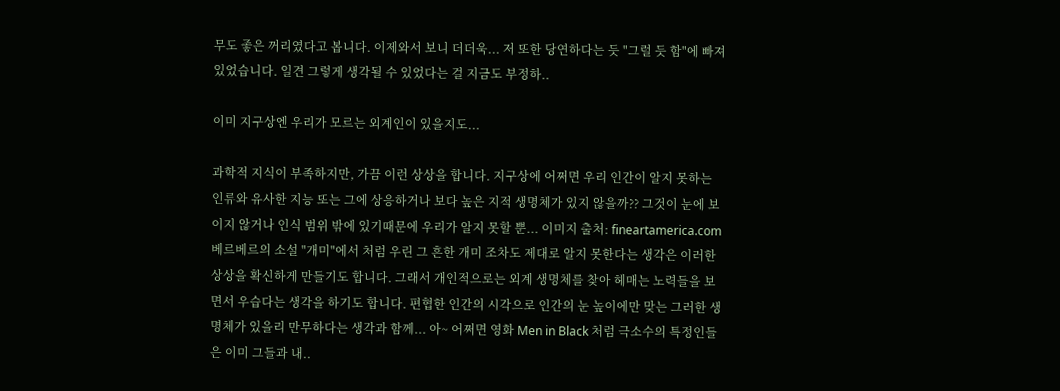무도 좋은 꺼리였다고 봅니다. 이제와서 보니 더더욱... 저 또한 당연하다는 듯 "그럴 듯 함"에 빠져 있었습니다. 일견 그렇게 생각될 수 있었다는 걸 지금도 부정하..

이미 지구상엔 우리가 모르는 외계인이 있을지도...

과학적 지식이 부족하지만, 가끔 이런 상상을 합니다. 지구상에 어쩌면 우리 인간이 알지 못하는 인류와 유사한 지능 또는 그에 상응하거나 보다 높은 지적 생명체가 있지 않을까?? 그것이 눈에 보이지 않거나 인식 범위 밖에 있기때문에 우리가 알지 못할 뿐... 이미지 출처: fineartamerica.com 베르베르의 소설 "개미"에서 처럼 우린 그 흔한 개미 조차도 제대로 알지 못한다는 생각은 이러한 상상을 확신하게 만들기도 합니다. 그래서 개인적으로는 외계 생명체를 찾아 헤매는 노력들을 보면서 우습다는 생각을 하기도 합니다. 편협한 인간의 시각으로 인간의 눈 높이에만 맞는 그러한 생명체가 있을리 만무하다는 생각과 함께... 아~ 어쩌면 영화 Men in Black 처럼 극소수의 특정인들은 이미 그들과 내..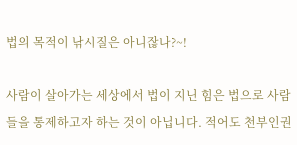법의 목적이 낚시질은 아니잖나?~!

사람이 살아가는 세상에서 법이 지닌 힘은 법으로 사람들을 통제하고자 하는 것이 아닙니다. 적어도 천부인권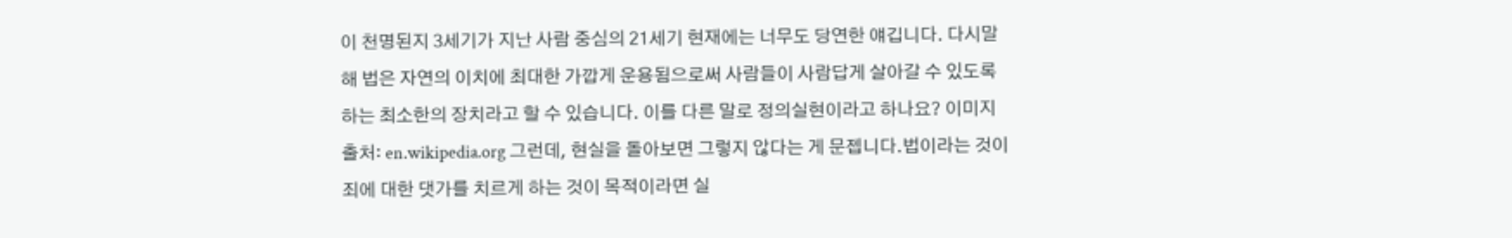이 천명된지 3세기가 지난 사람 중심의 21세기 현재에는 너무도 당연한 얘깁니다. 다시말해 법은 자연의 이치에 최대한 가깝게 운용됨으로써 사람들이 사람답게 살아갈 수 있도록 하는 최소한의 장치라고 할 수 있습니다. 이를 다른 말로 정의실현이라고 하나요? 이미지 출처: en.wikipedia.org 그런데, 현실을 돌아보면 그렇지 않다는 게 문젭니다.법이라는 것이 죄에 대한 댓가를 치르게 하는 것이 목적이라면 실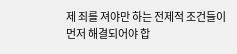제 죄를 져야만 하는 전제적 조건들이 먼저 해결되어야 합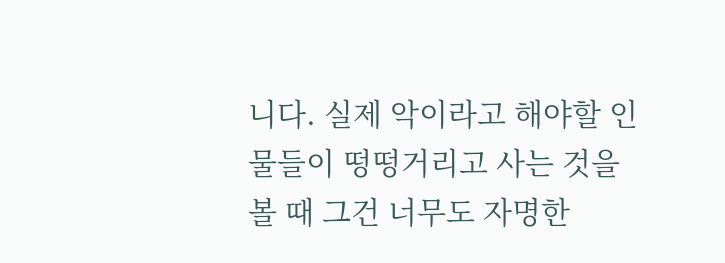니다. 실제 악이라고 해야할 인물들이 떵떵거리고 사는 것을 볼 때 그건 너무도 자명한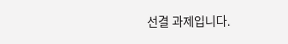선결 과제입니다.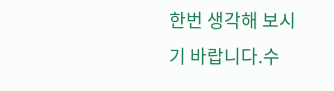한번 생각해 보시기 바랍니다.수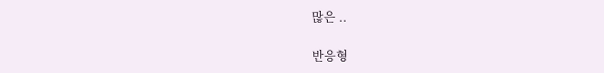많은 ..

반응형